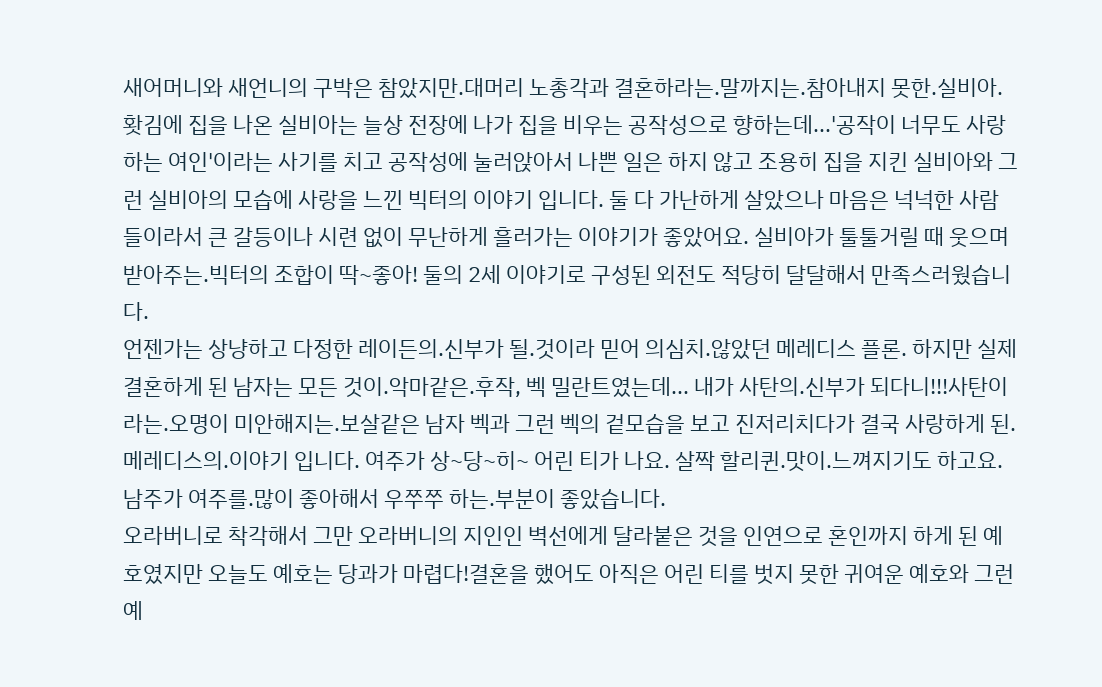새어머니와 새언니의 구박은 참았지만.대머리 노총각과 결혼하라는.말까지는.참아내지 못한.실비아. 홧김에 집을 나온 실비아는 늘상 전장에 나가 집을 비우는 공작성으로 향하는데...'공작이 너무도 사랑하는 여인'이라는 사기를 치고 공작성에 눌러앉아서 나쁜 일은 하지 않고 조용히 집을 지킨 실비아와 그런 실비아의 모습에 사랑을 느낀 빅터의 이야기 입니다. 둘 다 가난하게 살았으나 마음은 넉넉한 사람들이라서 큰 갈등이나 시련 없이 무난하게 흘러가는 이야기가 좋았어요. 실비아가 툴툴거릴 때 웃으며 받아주는.빅터의 조합이 딱~좋아! 둘의 2세 이야기로 구성된 외전도 적당히 달달해서 만족스러웠습니다.
언젠가는 상냥하고 다정한 레이든의.신부가 될.것이라 믿어 의심치.않았던 메레디스 플론. 하지만 실제 결혼하게 된 남자는 모든 것이.악마같은.후작, 벡 밀란트였는데... 내가 사탄의.신부가 되다니!!!사탄이라는.오명이 미안해지는.보살같은 남자 벡과 그런 벡의 겉모습을 보고 진저리치다가 결국 사랑하게 된.메레디스의.이야기 입니다. 여주가 상~당~히~ 어린 티가 나요. 살짝 할리퀸.맛이.느껴지기도 하고요. 남주가 여주를.많이 좋아해서 우쭈쭈 하는.부분이 좋았습니다.
오라버니로 착각해서 그만 오라버니의 지인인 벽선에게 달라붙은 것을 인연으로 혼인까지 하게 된 예호였지만 오늘도 예호는 당과가 마렵다!결혼을 했어도 아직은 어린 티를 벗지 못한 귀여운 예호와 그런 예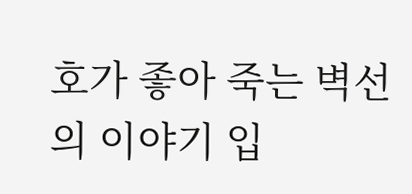호가 좋아 죽는 벽선의 이야기 입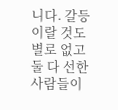니다. 갈등이랄 것도 별로 없고 둘 다 선한사람들이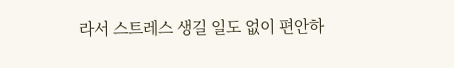라서 스트레스 생길 일도 없이 편안하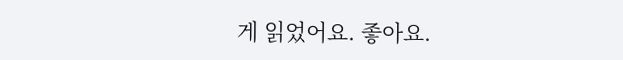게 읽었어요. 좋아요.